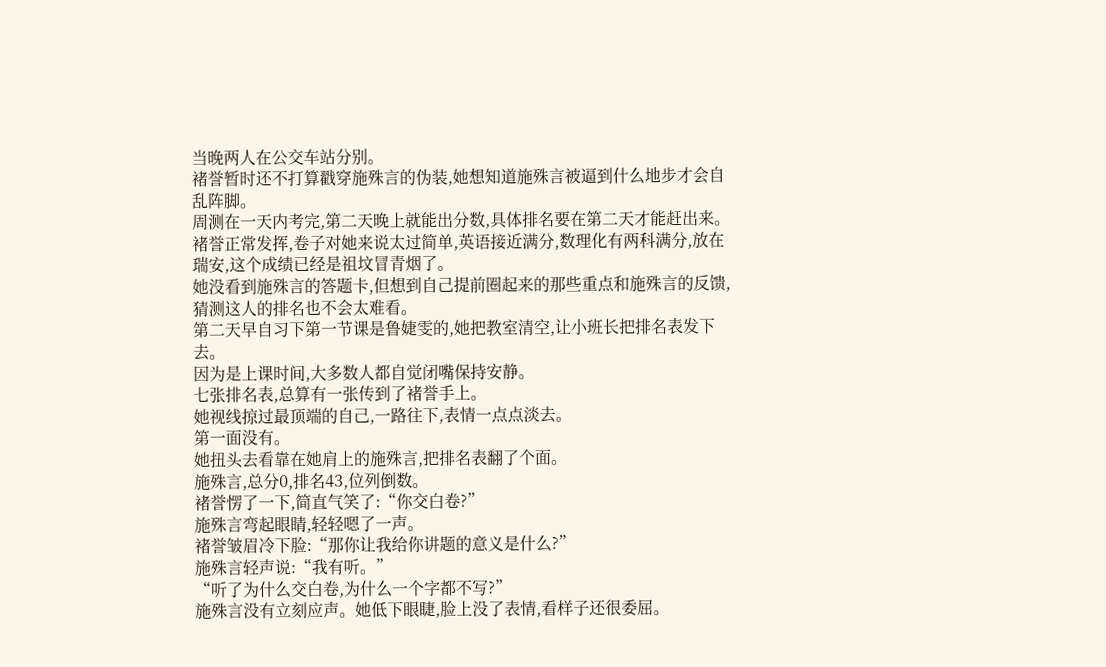当晚两人在公交车站分别。
褚誉暂时还不打算戳穿施殊言的伪装,她想知道施殊言被逼到什么地步才会自乱阵脚。
周测在一天内考完,第二天晚上就能出分数,具体排名要在第二天才能赶出来。
褚誉正常发挥,卷子对她来说太过简单,英语接近满分,数理化有两科满分,放在瑞安,这个成绩已经是祖坟冒青烟了。
她没看到施殊言的答题卡,但想到自己提前圈起来的那些重点和施殊言的反馈,猜测这人的排名也不会太难看。
第二天早自习下第一节课是鲁婕雯的,她把教室清空,让小班长把排名表发下去。
因为是上课时间,大多数人都自觉闭嘴保持安静。
七张排名表,总算有一张传到了褚誉手上。
她视线掠过最顶端的自己,一路往下,表情一点点淡去。
第一面没有。
她扭头去看靠在她肩上的施殊言,把排名表翻了个面。
施殊言,总分0,排名43,位列倒数。
褚誉愣了一下,简直气笑了:“你交白卷?”
施殊言弯起眼睛,轻轻嗯了一声。
褚誉皱眉冷下脸:“那你让我给你讲题的意义是什么?”
施殊言轻声说:“我有听。”
“听了为什么交白卷,为什么一个字都不写?”
施殊言没有立刻应声。她低下眼睫,脸上没了表情,看样子还很委屈。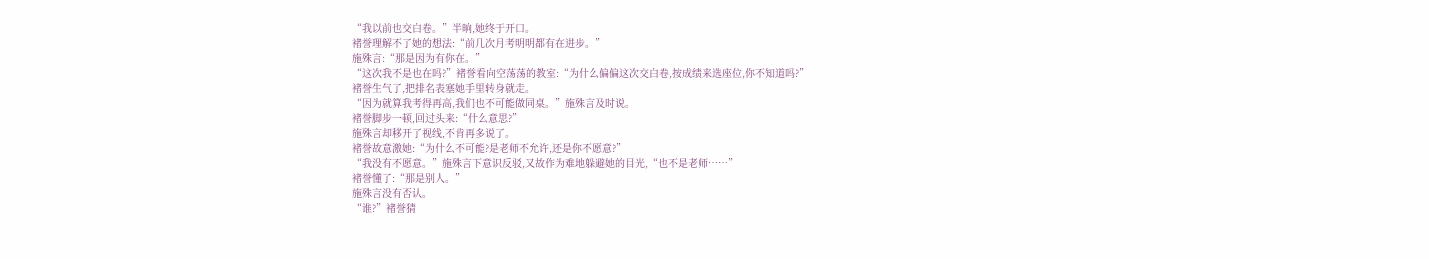“我以前也交白卷。”半晌,她终于开口。
褚誉理解不了她的想法:“前几次月考明明都有在进步。”
施殊言:“那是因为有你在。”
“这次我不是也在吗?”褚誉看向空荡荡的教室:“为什么偏偏这次交白卷,按成绩来选座位,你不知道吗?”
褚誉生气了,把排名表塞她手里转身就走。
“因为就算我考得再高,我们也不可能做同桌。”施殊言及时说。
褚誉脚步一顿,回过头来:“什么意思?”
施殊言却移开了视线,不肯再多说了。
褚誉故意激她:“为什么不可能?是老师不允许,还是你不愿意?”
“我没有不愿意。”施殊言下意识反驳,又故作为难地躲避她的目光,“也不是老师……”
褚誉懂了:“那是别人。”
施殊言没有否认。
“谁?”褚誉猜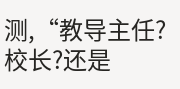测,“教导主任?校长?还是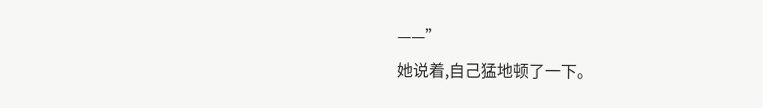——”
她说着,自己猛地顿了一下。